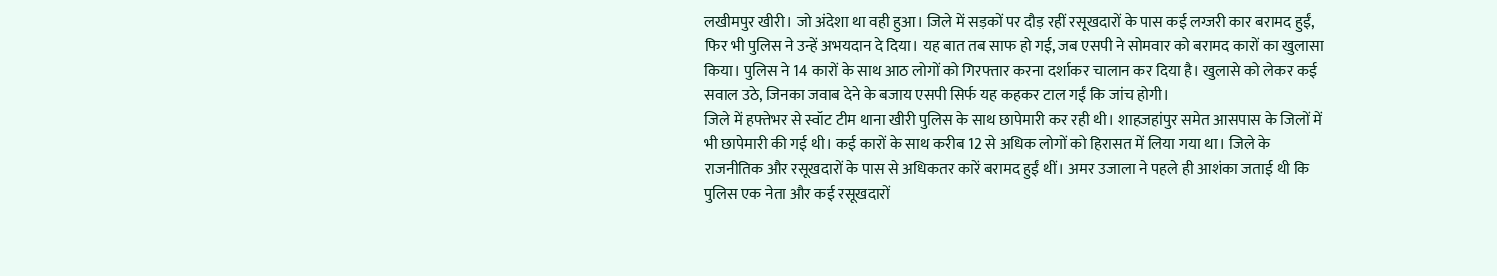लखीमपुर खीरी। जो अंदेशा था वही हुआ। जिले में सड़कों पर दौड़ रहीं रसूखदारों के पास कई लग्जरी कार बरामद हुईं, फिर भी पुलिस ने उन्हें अभयदान दे दिया। यह बात तब साफ हो गई, जब एसपी ने सोमवार को बरामद कारों का खुलासा किया। पुलिस ने 14 कारों के साथ आठ लोगों को गिरफ्तार करना दर्शाकर चालान कर दिया है। खुलासे को लेकर कई सवाल उठे, जिनका जवाब देने के बजाय एसपी सिर्फ यह कहकर टाल गईं कि जांच होगी।
जिले में हफ्तेभर से स्वॉट टीम थाना खीरी पुलिस के साथ छापेमारी कर रही थी। शाहजहांपुर समेत आसपास के जिलों में भी छापेमारी की गई थी। कई कारों के साथ करीब 12 से अधिक लोगों को हिरासत में लिया गया था। जिले के राजनीतिक और रसूखदारों के पास से अधिकतर कारें बरामद हुईं थीं। अमर उजाला ने पहले ही आशंका जताई थी कि पुलिस एक नेता और कई रसूखदारों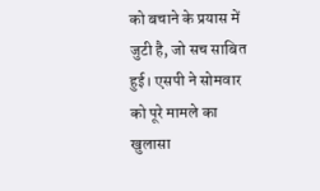को बचाने के प्रयास में जुटी है, जो सच साबित हुई। एसपी ने सोमवार को पूरे मामले का खुलासा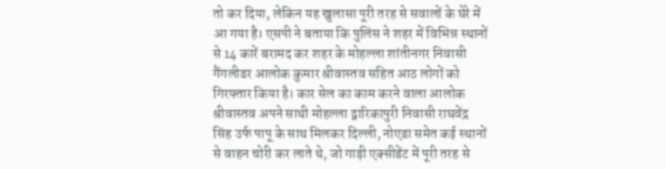तो कर दिया, लेकिन यह खुलासा पूरी तरह से सवालों के घेरे में आ गया है। एसपी ने बताया कि पुलिस ने शहर में विभिन्न स्थानों से 14 कारें बरामद कर शहर के मोहल्ला शांतीनगर निवासी गैंगलीडर आलोक कुमार श्रीवास्तव सहित आठ लोगों को गिरफ्तार किया है। कार सेल का काम करने वाला आलोक श्रीवास्तव अपने साथी मोहल्ला द्वारिकापुरी निवासी राघवेंद्र सिंह उर्फ पापू के साथ मिलकर दिल्ली, नोएडा समेत कई स्थानों से वाहन चोरी कर लाते थे, जो गाड़ी एक्सीडेंट में पूरी तरह से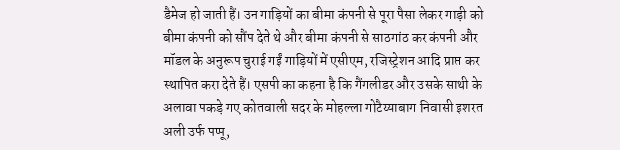डैमेज हो जाती हैं। उन गाड़ियों का बीमा कंपनी से पूरा पैसा लेकर गाड़ी को बीमा कंपनी को सौंप देते थे और बीमा कंपनी से साठगांठ कर कंपनी और मॉडल के अनुरूप चुराई गईं गाड़ियों में एसीएम, रजिस्ट्रेशन आदि प्राप्त कर स्थापित करा देते हैं। एसपी का कहना है कि गैंगलीडर और उसके साथी के अलावा पकड़े गए कोतवाली सदर के मोहल्ला गोटैय्याबाग निवासी इशरत अली उर्फ पप्पू,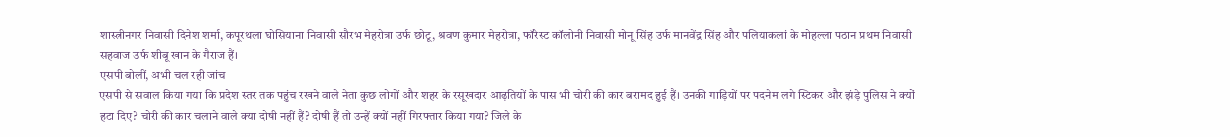शास्त्रीनगर निवासी दिनेश शर्मा, कपूरथला घोसियाना निवासी सौरभ मेहरोत्रा उर्फ छोटू, श्रवण कुमार मेहरोत्रा, फॉरेस्ट कॉलोनी निवासी मोनू सिंह उर्फ मानवेंद्र सिंह और पलियाकलां के मोहल्ला पठान प्रथम निवासी सहवाज उर्फ शीबू खान के गैराज हैं।
एसपी बोलीं, अभी चल रही जांच
एसपी से सवाल किया गया कि प्रदेश स्तर तक पहुंच रखने वाले नेता कुछ लोगों और शहर के रसूखदार आढ़तियों के पास भी चोरी की कार बरामद हुई हैं। उनकी गाड़ियों पर पदनेम लगे स्टिकर और झंड़े पुलिस ने क्यों हटा दिए? चोरी की कार चलाने वाले क्या दोषी नहीं हैं? दोषी हैं तो उन्हें क्यों नहीं गिरफ्तार किया गया? जिले के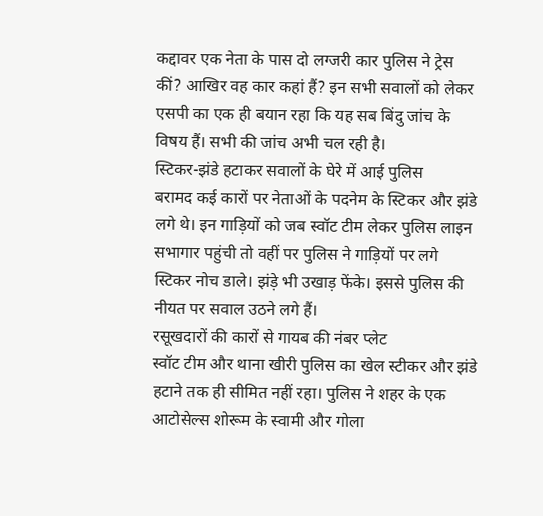कद्दावर एक नेता के पास दो लग्जरी कार पुलिस ने ट्रेस कीं? आखिर वह कार कहां हैं? इन सभी सवालों को लेकर एसपी का एक ही बयान रहा कि यह सब बिंदु जांच के विषय हैं। सभी की जांच अभी चल रही है।
स्टिकर-झंडे हटाकर सवालों के घेरे में आई पुलिस
बरामद कई कारों पर नेताओं के पदनेम के स्टिकर और झंडे लगे थे। इन गाड़ियों को जब स्वॉट टीम लेकर पुलिस लाइन सभागार पहुंची तो वहीं पर पुलिस ने गाड़ियों पर लगे स्टिकर नोच डाले। झंड़े भी उखाड़ फेंके। इससे पुलिस की नीयत पर सवाल उठने लगे हैं।
रसूखदारों की कारों से गायब की नंबर प्लेट
स्वॉट टीम और थाना खीरी पुलिस का खेल स्टीकर और झंडे हटाने तक ही सीमित नहीं रहा। पुलिस ने शहर के एक आटोसेल्स शोरूम के स्वामी और गोला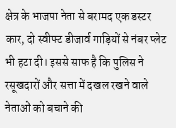क्षेत्र के भाजपा नेता से बरामद एक डस्टर कार, दो स्वीफ्ट डीजार्व गाड़ियों से नंबर प्लेट भी हटा दी। इससे साफ है कि पुलिस ने रसूखदारों और सत्ता में दखल रखने वाले नेताओं को बचाने की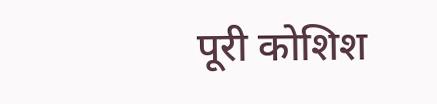पूरी कोशिश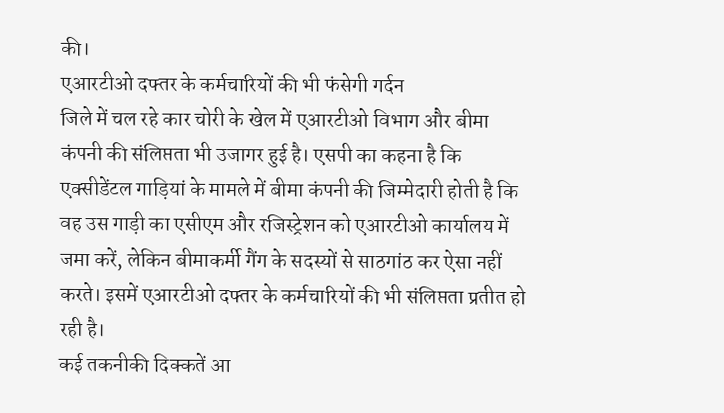की।
एआरटीओ दफ्तर के कर्मचारियों की भी फंसेगी गर्दन
जिले में चल रहे कार चोरी के खेल में एआरटीओ विभाग और बीमा कंपनी की संलिप्तता भी उजागर हुई है। एसपी का कहना है कि एक्सीडेंटल गाड़ियां के मामले में बीमा कंपनी की जिम्मेदारी होती है कि वह उस गाड़ी का एसीएम और रजिस्ट्रेशन को एआरटीओ कार्यालय में जमा करें, लेकिन बीमाकर्मी गैंग के सदस्यों से साठगांठ कर ऐसा नहीं करते। इसमें एआरटीओ दफ्तर के कर्मचारियों की भी संलिप्तता प्रतीत हो रही है।
कई तकनीकी दिक्कतें आ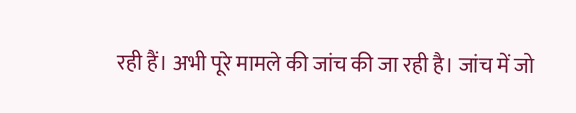रही हैं। अभी पूरे मामले की जांच की जा रही है। जांच में जो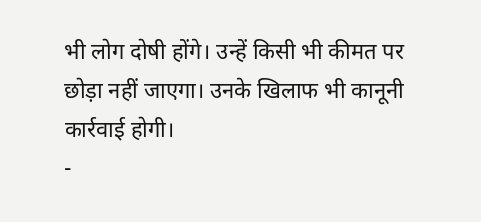भी लोग दोषी होंगे। उन्हें किसी भी कीमत पर छोड़ा नहीं जाएगा। उनके खिलाफ भी कानूनी कार्रवाई होगी।
-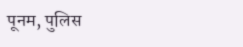पूनम, पुलिस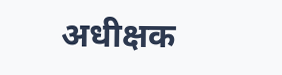अधीक्षक